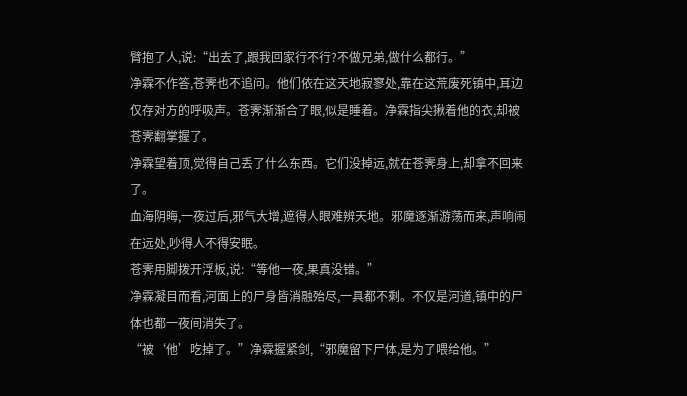臂抱了人,说:“出去了,跟我回家行不行?不做兄弟,做什么都行。”
净霖不作答,苍霁也不追问。他们依在这天地寂寥处,靠在这荒废死镇中,耳边仅存对方的呼吸声。苍霁渐渐合了眼,似是睡着。净霖指尖揪着他的衣,却被苍霁翻掌握了。
净霖望着顶,觉得自己丢了什么东西。它们没掉远,就在苍霁身上,却拿不回来了。
血海阴晦,一夜过后,邪气大增,遮得人眼难辨天地。邪魔逐渐游荡而来,声响闹在远处,吵得人不得安眠。
苍霁用脚拨开浮板,说:“等他一夜,果真没错。”
净霖凝目而看,河面上的尸身皆消融殆尽,一具都不剩。不仅是河道,镇中的尸体也都一夜间消失了。
“被‘他’吃掉了。”净霖握紧剑,“邪魔留下尸体,是为了喂给他。”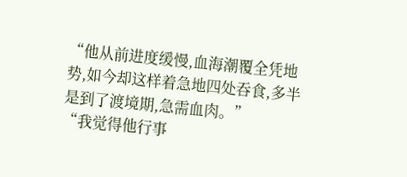“他从前进度缓慢,血海潮覆全凭地势,如今却这样着急地四处吞食,多半是到了渡境期,急需血肉。”
“我觉得他行事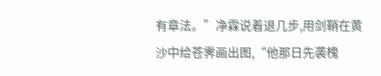有章法。”净霖说着退几步,用剑鞘在黄沙中给苍霁画出图,“他那日先袭槐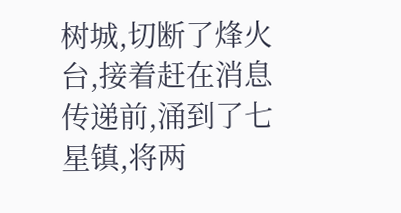树城,切断了烽火台,接着赶在消息传递前,涌到了七星镇,将两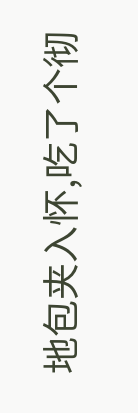地包夹入怀,吃了个彻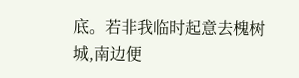底。若非我临时起意去槐树城,南边便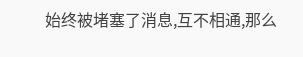始终被堵塞了消息,互不相通,那么